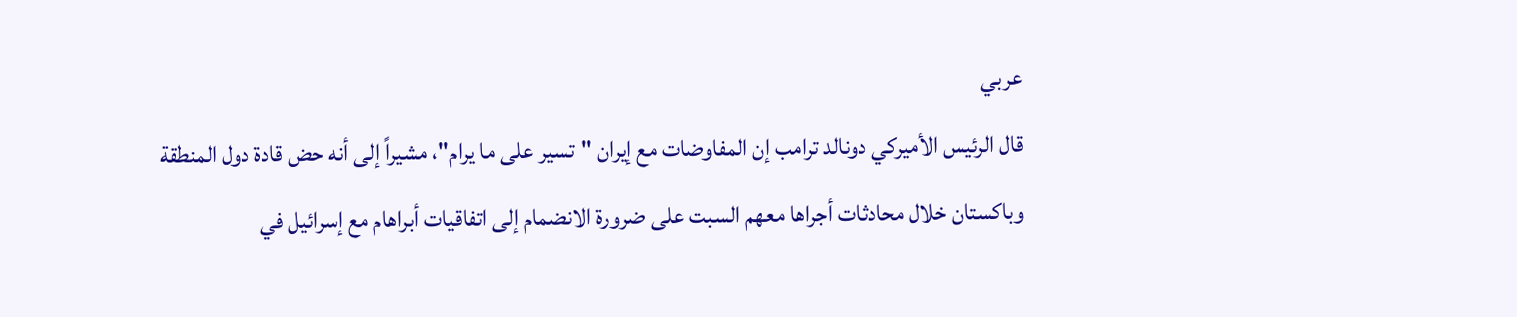عربي
قال الرئيس الأميركي دونالد ترامب إن المفاوضات مع إيران "تسير على ما يرام"، مشيراً إلى أنه حض قادة دول المنطقة وباكستان خلال محادثات أجراها معهم السبت على ضرورة الانضمام إلى اتفاقيات أبراهام مع إسرائيل في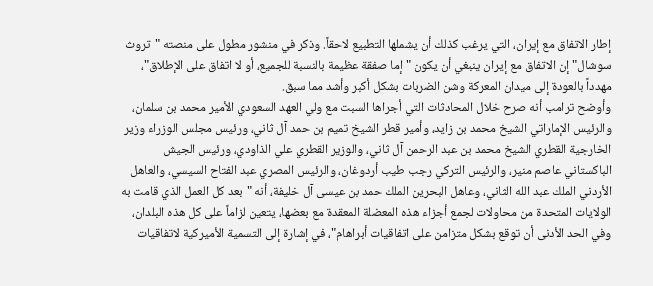إطار الاتفاق مع إيران، التي يرغب كذلك أن يشملها التطبيع لاحقاً. وذكر في منشور مطول على منصته "تروث سوشال" إن الاتفاق مع إيران ينبغي أن يكون "إما صفقة عظيمة بالنسبة للجميع، أو لا اتفاق على الإطلاق"، مهدداً بالعودة إلى ميدان المعركة وشن الضربات بشكل أكبر وأشد مما سبق.
وأوضح ترامب أنه صرح خلال المحادثات التي أجراها السبت مع ولي العهد السعودي الأمير محمد بن سلمان، والرئيس الإماراتي الشيخ محمد بن زايد، وأمير قطر الشيخ تميم بن حمد آل ثاني، ورئيس مجلس الوزراء وزير الخارجية القطري الشيخ محمد بن عبد الرحمن آل ثاني، والوزير القطري علي الذاودي، ورئيس الجيش الباكستاني عاصم منير، والرئيس التركي رجب طيب أردوغان، والرئيس المصري عبد الفتاح السيسي، والعاهل الأردني الملك عبد الله الثاني، وعاهل البحرين الملك حمد بن عيسى آل خليفة، أنه "بعد كل العمل الذي قامت به الولايات المتحدة من محاولات لجمع أجزاء هذه المعضلة المعقدة مع بعضها، يتعين لزاماً على كل هذه البلدان، وفي الحد الأدنى أن توقع بشكل متزامن على اتفاقيات أبراهام"، في إشارة إلى التسمية الأميركية لاتفاقيات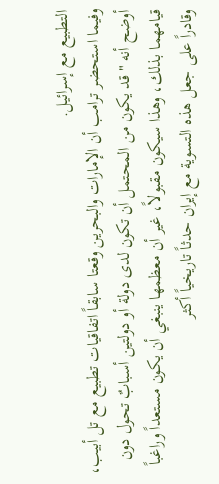التطبيع مع إسرائيل.
وفيما استحضر ترامب أن الإمارات والبحرين وقعتا سابقاً اتفاقيات تطبيع مع تل أبيب، أوضح أنه "قد يكون من المحتمل أن تكون لدى دولة أو دولتين أسبابٌ تحول دون قيامهما بذلك، وهذا سيكون مقبولاً، غير أن معظمها ينبغي أن يكون مستعداً وراغباً وقادراً على جعل هذه التسوية مع إيران حدثاً تاريخياً أكثر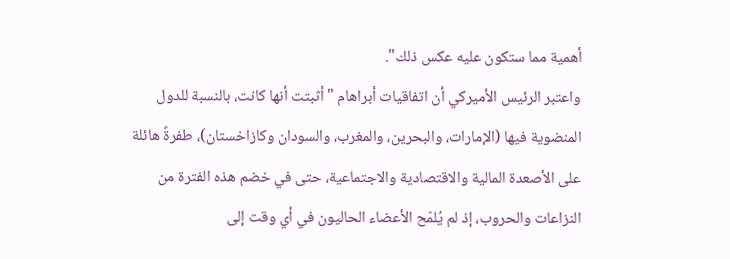أهمية مما ستكون عليه عكس ذلك".
واعتبر الرئيس الأميركي أن اتفاقيات أبراهام "أثبتت أنها كانت، بالنسبة للدول المنضوية فيها (الإمارات، والبحرين، والمغرب، والسودان وكازاخستان)، طفرةً هائلة على الأصعدة المالية والاقتصادية والاجتماعية، حتى في خضم هذه الفترة من النزاعات والحروب، إذ لم يُلمّح الأعضاء الحاليون في أي وقت إلى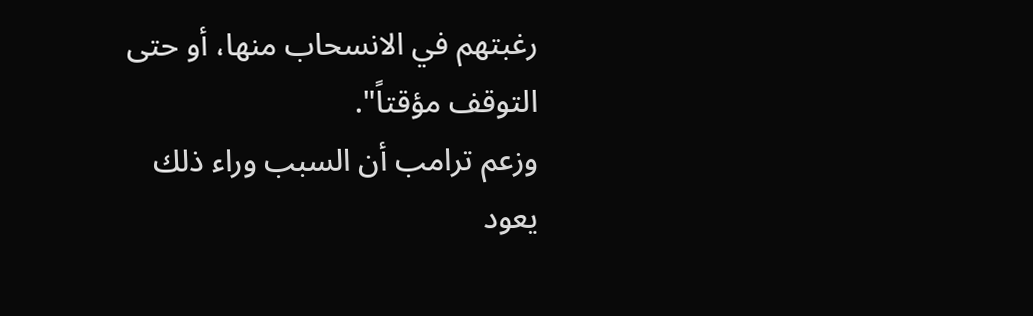رغبتهم في الانسحاب منها، أو حتى التوقف مؤقتاً".
وزعم ترامب أن السبب وراء ذلك يعود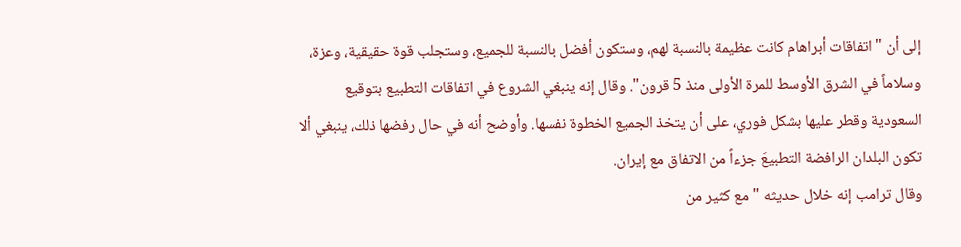إلى أن "اتفاقات أبراهام كانت عظيمة بالنسبة لهم، وستكون أفضل بالنسبة للجميع، وستجلب قوة حقيقية، وعزة، وسلاماً في الشرق الأوسط للمرة الأولى منذ 5 قرون". وقال إنه ينبغي الشروع في اتفاقات التطبيع بتوقيع السعودية وقطر عليها بشكل فوري، على أن يتخذ الجميع الخطوة نفسها. وأوضح أنه في حال رفضها ذلك، ينبغي ألا تكون البلدان الرافضة التطبيعَ جزءاً من الاتفاق مع إيران.
وقال ترامب إنه خلال حديثه "مع كثير من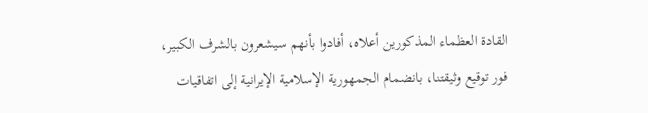القادة العظماء المذكورين أعلاه، أفادوا بأنهم سيشعرون بالشرف الكبير، فور توقيع وثيقتنا، بانضمام الجمهورية الإسلامية الإيرانية إلى اتفاقيات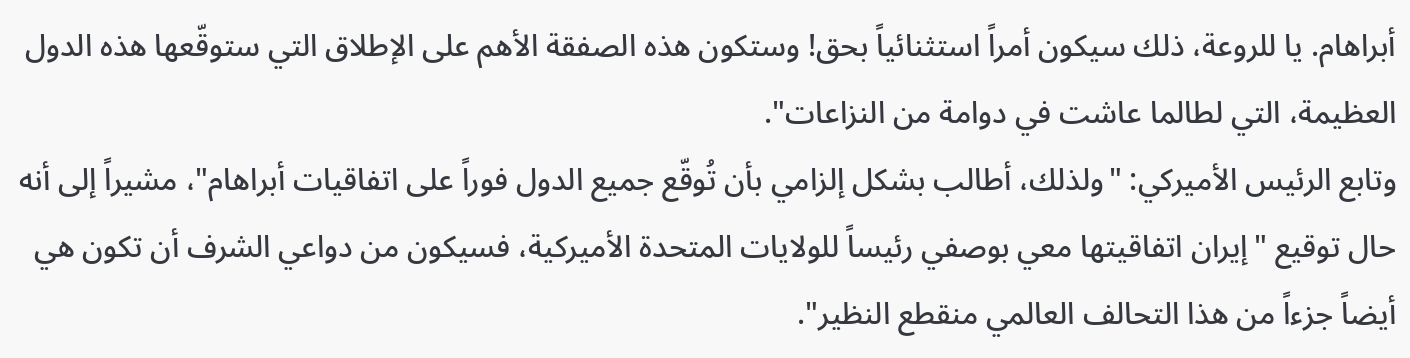أبراهام. يا للروعة، ذلك سيكون أمراً استثنائياً بحق! وستكون هذه الصفقة الأهم على الإطلاق التي ستوقّعها هذه الدول العظيمة، التي لطالما عاشت في دوامة من النزاعات".
وتابع الرئيس الأميركي: "ولذلك، أطالب بشكل إلزامي بأن تُوقّع جميع الدول فوراً على اتفاقيات أبراهام"، مشيراً إلى أنه حال توقيع "إيران اتفاقيتها معي بوصفي رئيساً للولايات المتحدة الأميركية، فسيكون من دواعي الشرف أن تكون هي أيضاً جزءاً من هذا التحالف العالمي منقطع النظير".